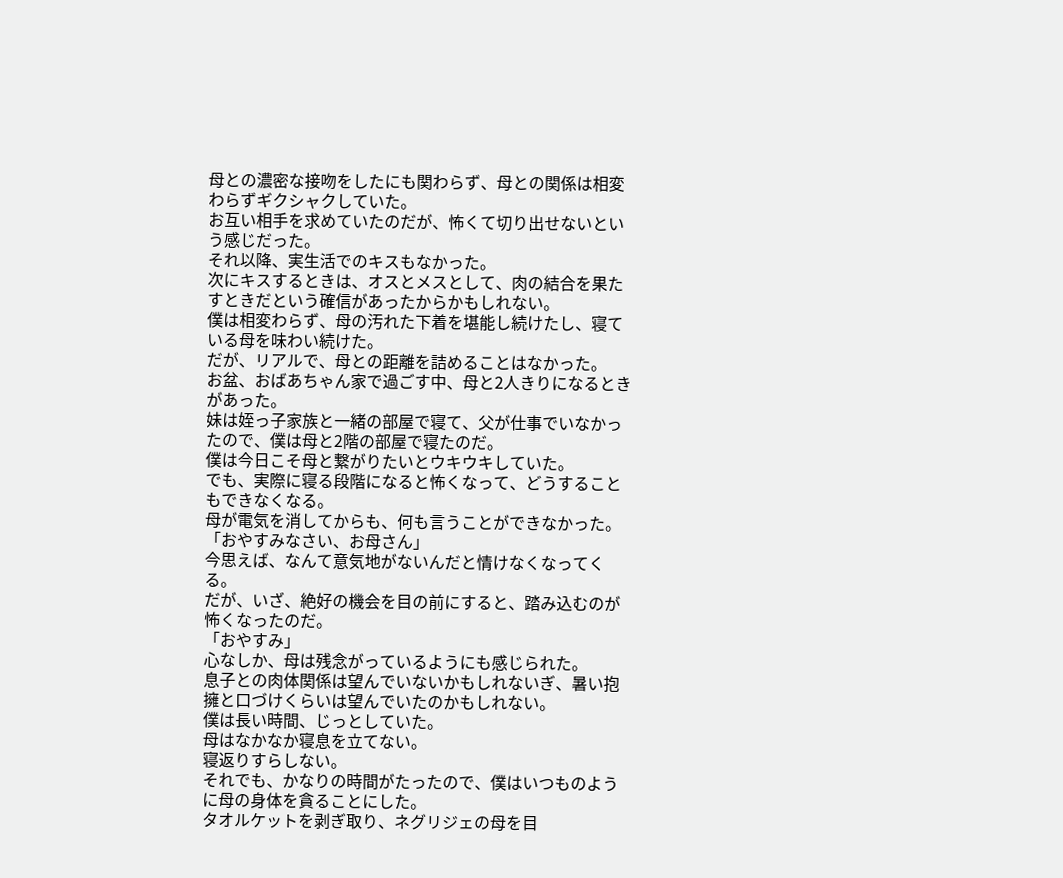母との濃密な接吻をしたにも関わらず、母との関係は相変わらずギクシャクしていた。
お互い相手を求めていたのだが、怖くて切り出せないという感じだった。
それ以降、実生活でのキスもなかった。
次にキスするときは、オスとメスとして、肉の結合を果たすときだという確信があったからかもしれない。
僕は相変わらず、母の汚れた下着を堪能し続けたし、寝ている母を味わい続けた。
だが、リアルで、母との距離を詰めることはなかった。
お盆、おばあちゃん家で過ごす中、母と2人きりになるときがあった。
妹は姪っ子家族と一緒の部屋で寝て、父が仕事でいなかったので、僕は母と2階の部屋で寝たのだ。
僕は今日こそ母と繋がりたいとウキウキしていた。
でも、実際に寝る段階になると怖くなって、どうすることもできなくなる。
母が電気を消してからも、何も言うことができなかった。
「おやすみなさい、お母さん」
今思えば、なんて意気地がないんだと情けなくなってくる。
だが、いざ、絶好の機会を目の前にすると、踏み込むのが怖くなったのだ。
「おやすみ」
心なしか、母は残念がっているようにも感じられた。
息子との肉体関係は望んでいないかもしれないぎ、暑い抱擁と口づけくらいは望んでいたのかもしれない。
僕は長い時間、じっとしていた。
母はなかなか寝息を立てない。
寝返りすらしない。
それでも、かなりの時間がたったので、僕はいつものように母の身体を貪ることにした。
タオルケットを剥ぎ取り、ネグリジェの母を目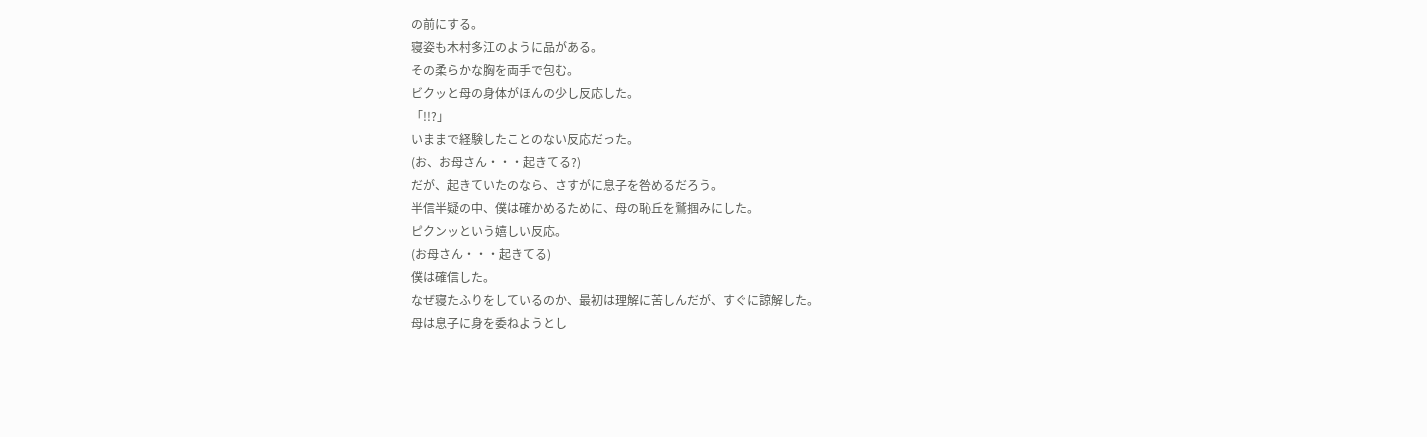の前にする。
寝姿も木村多江のように品がある。
その柔らかな胸を両手で包む。
ビクッと母の身体がほんの少し反応した。
「!!?」
いままで経験したことのない反応だった。
(お、お母さん・・・起きてる?)
だが、起きていたのなら、さすがに息子を咎めるだろう。
半信半疑の中、僕は確かめるために、母の恥丘を鷲掴みにした。
ピクンッという嬉しい反応。
(お母さん・・・起きてる)
僕は確信した。
なぜ寝たふりをしているのか、最初は理解に苦しんだが、すぐに諒解した。
母は息子に身を委ねようとし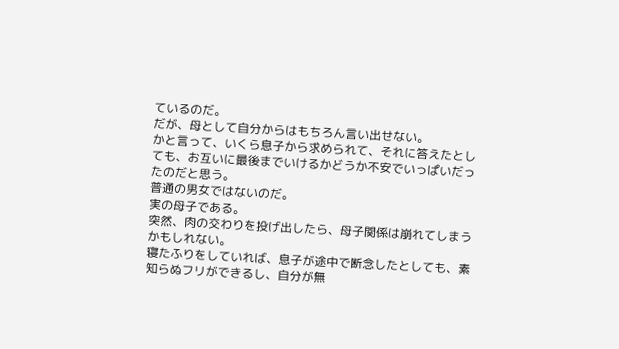ているのだ。
だが、母として自分からはもちろん言い出せない。
かと言って、いくら息子から求められて、それに答えたとしても、お互いに最後までいけるかどうか不安でいっぱいだったのだと思う。
普通の男女ではないのだ。
実の母子である。
突然、肉の交わりを投げ出したら、母子関係は崩れてしまうかもしれない。
寝たふりをしていれば、息子が途中で断念したとしても、素知らぬフリができるし、自分が無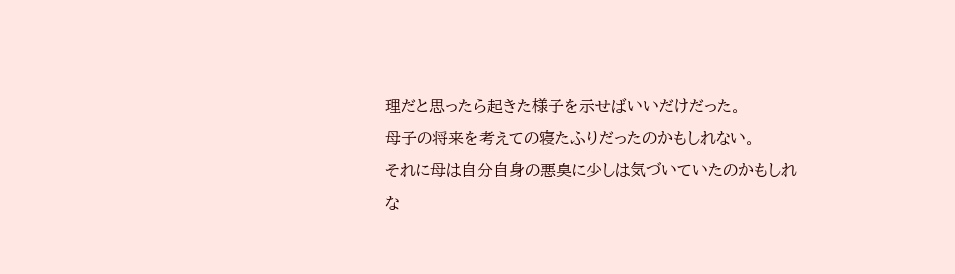理だと思ったら起きた様子を示せばいいだけだった。
母子の将来を考えての寝たふりだったのかもしれない。
それに母は自分自身の悪臭に少しは気づいていたのかもしれな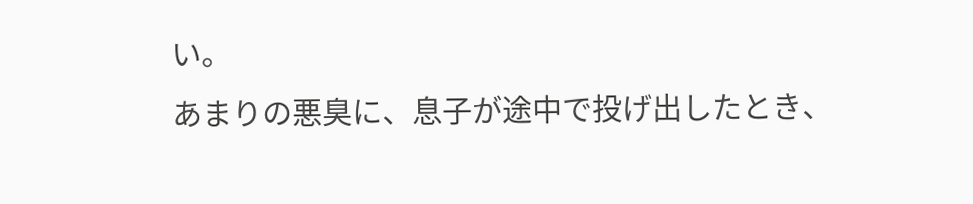い。
あまりの悪臭に、息子が途中で投げ出したとき、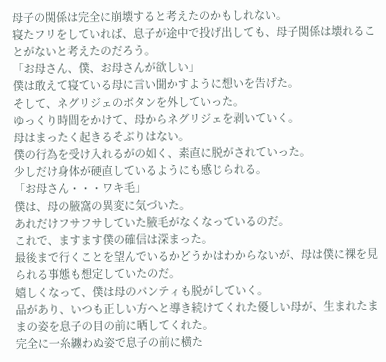母子の関係は完全に崩壊すると考えたのかもしれない。
寝たフリをしていれば、息子が途中で投げ出しても、母子関係は壊れることがないと考えたのだろう。
「お母さん、僕、お母さんが欲しい」
僕は敢えて寝ている母に言い聞かすように想いを告げた。
そして、ネグリジェのボタンを外していった。
ゆっくり時間をかけて、母からネグリジェを剥いていく。
母はまったく起きるそぶりはない。
僕の行為を受け入れるがの如く、素直に脱がされていった。
少しだけ身体が硬直しているようにも感じられる。
「お母さん・・・ワキ毛」
僕は、母の腋窩の異変に気づいた。
あれだけフサフサしていた腋毛がなくなっているのだ。
これで、ますます僕の確信は深まった。
最後まで行くことを望んでいるかどうかはわからないが、母は僕に裸を見られる事態も想定していたのだ。
嬉しくなって、僕は母のパンティも脱がしていく。
品があり、いつも正しい方へと導き続けてくれた優しい母が、生まれたままの姿を息子の目の前に晒してくれた。
完全に一糸纏わぬ姿で息子の前に横た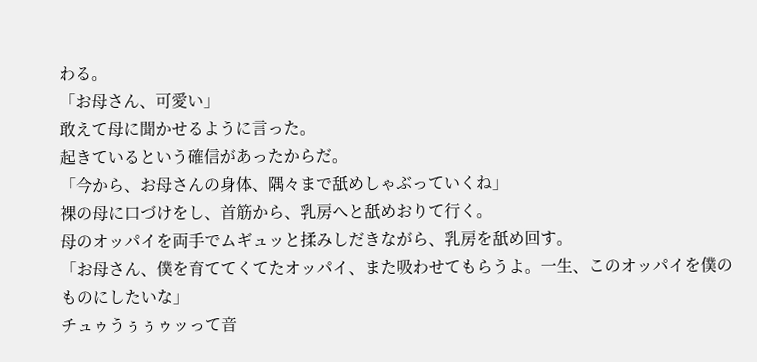わる。
「お母さん、可愛い」
敢えて母に聞かせるように言った。
起きているという確信があったからだ。
「今から、お母さんの身体、隅々まで舐めしゃぶっていくね」
裸の母に口づけをし、首筋から、乳房へと舐めおりて行く。
母のオッパイを両手でムギュッと揉みしだきながら、乳房を舐め回す。
「お母さん、僕を育ててくてたオッパイ、また吸わせてもらうよ。一生、このオッパイを僕のものにしたいな」
チュゥうぅぅゥッって音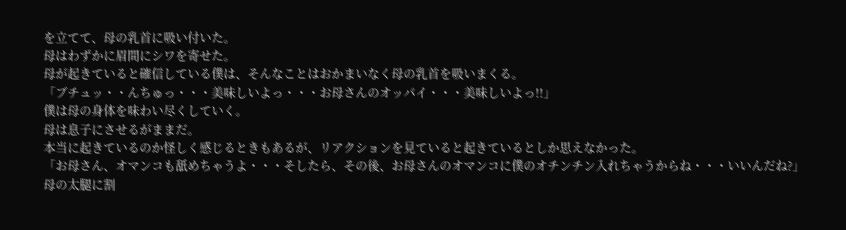を立てて、母の乳首に吸い付いた。
母はわずかに眉間にシワを寄せた。
母が起きていると確信している僕は、そんなことはおかまいなく母の乳首を吸いまくる。
「ブチュッ・・んちゅっ・・・美味しいよっ・・・お母さんのオッパイ・・・美味しいよっ!!」
僕は母の身体を味わい尽くしていく。
母は息子にさせるがままだ。
本当に起きているのか怪しく感じるときもあるが、リアクションを見ていると起きているとしか思えなかった。
「お母さん、オマンコも舐めちゃうよ・・・そしたら、その後、お母さんのオマンコに僕のオチンチン入れちゃうからね・・・いいんだね?」
母の太腿に割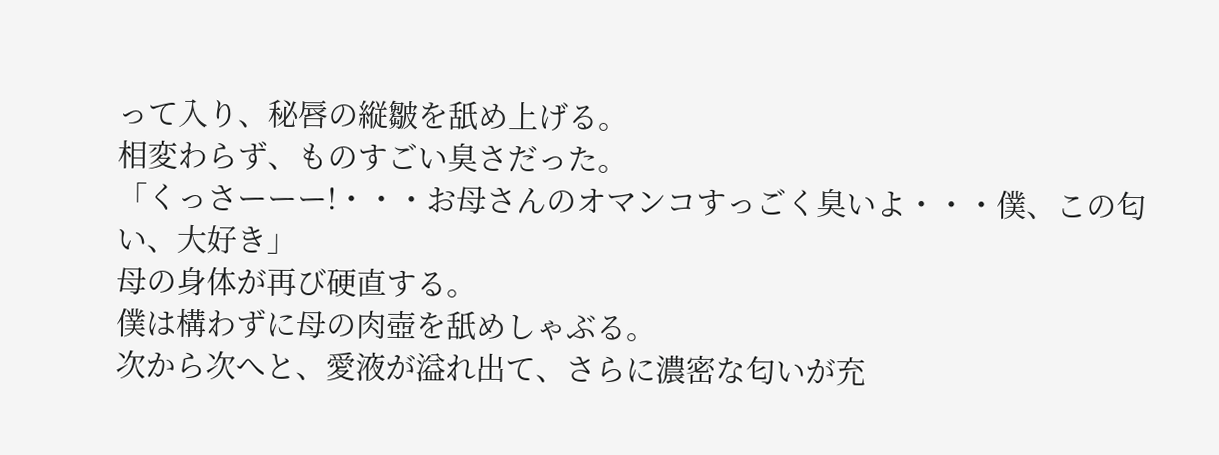って入り、秘唇の縦皺を舐め上げる。
相変わらず、ものすごい臭さだった。
「くっさーーー!・・・お母さんのオマンコすっごく臭いよ・・・僕、この匂い、大好き」
母の身体が再び硬直する。
僕は構わずに母の肉壺を舐めしゃぶる。
次から次へと、愛液が溢れ出て、さらに濃密な匂いが充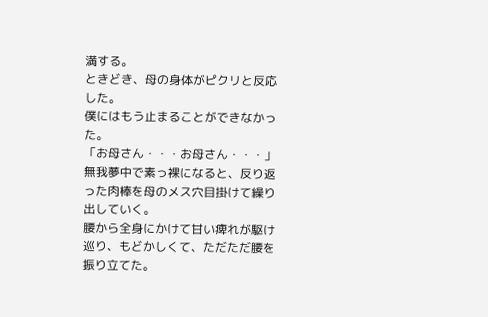満する。
ときどき、母の身体がピクリと反応した。
僕にはもう止まることができなかった。
「お母さん・・・お母さん・・・」
無我夢中で素っ裸になると、反り返った肉棒を母のメス穴目掛けて繰り出していく。
腰から全身にかけて甘い痺れが駆け巡り、もどかしくて、ただただ腰を振り立てた。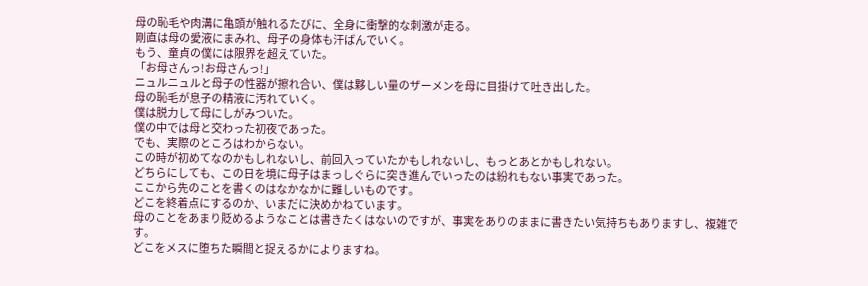母の恥毛や肉溝に亀頭が触れるたびに、全身に衝撃的な刺激が走る。
剛直は母の愛液にまみれ、母子の身体も汗ばんでいく。
もう、童貞の僕には限界を超えていた。
「お母さんっ!お母さんっ!」
ニュルニュルと母子の性器が擦れ合い、僕は夥しい量のザーメンを母に目掛けて吐き出した。
母の恥毛が息子の精液に汚れていく。
僕は脱力して母にしがみついた。
僕の中では母と交わった初夜であった。
でも、実際のところはわからない。
この時が初めてなのかもしれないし、前回入っていたかもしれないし、もっとあとかもしれない。
どちらにしても、この日を境に母子はまっしぐらに突き進んでいったのは紛れもない事実であった。
ここから先のことを書くのはなかなかに難しいものです。
どこを終着点にするのか、いまだに決めかねています。
母のことをあまり貶めるようなことは書きたくはないのですが、事実をありのままに書きたい気持ちもありますし、複雑です。
どこをメスに堕ちた瞬間と捉えるかによりますね。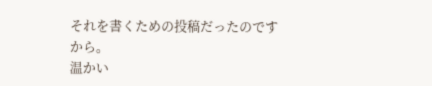それを書くための投稿だったのですから。
温かい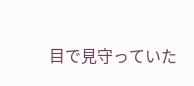目で見守っていた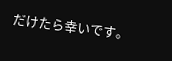だけたら幸いです。